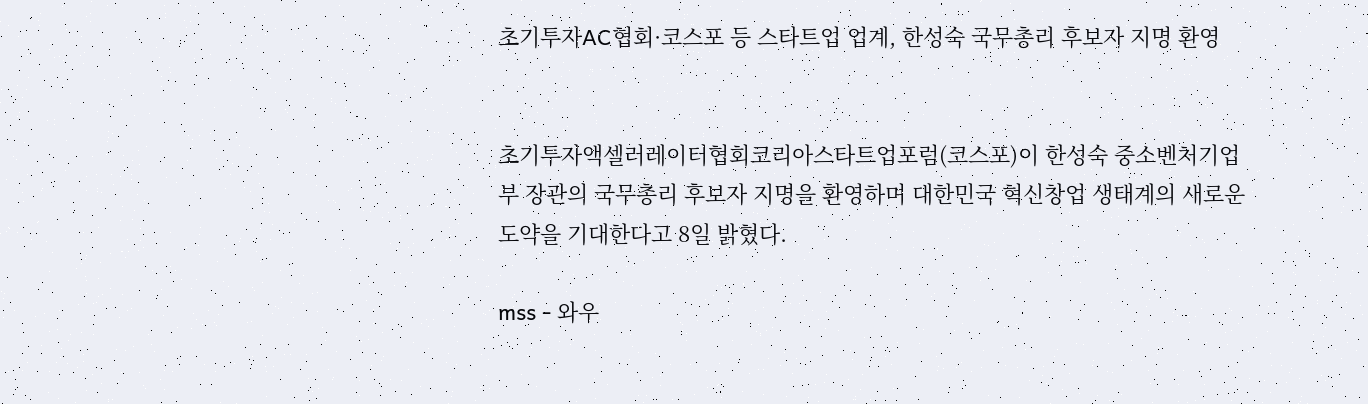초기투자AC협회·코스포 등 스타트업 업계, 한성숙 국무총리 후보자 지명 환영


초기투자액셀러레이터협회코리아스타트업포럼(코스포)이 한성숙 중소벤처기업부 장관의 국무총리 후보자 지명을 환영하며 대한민국 혁신창업 생태계의 새로운 도약을 기대한다고 8일 밝혔다.

mss - 와우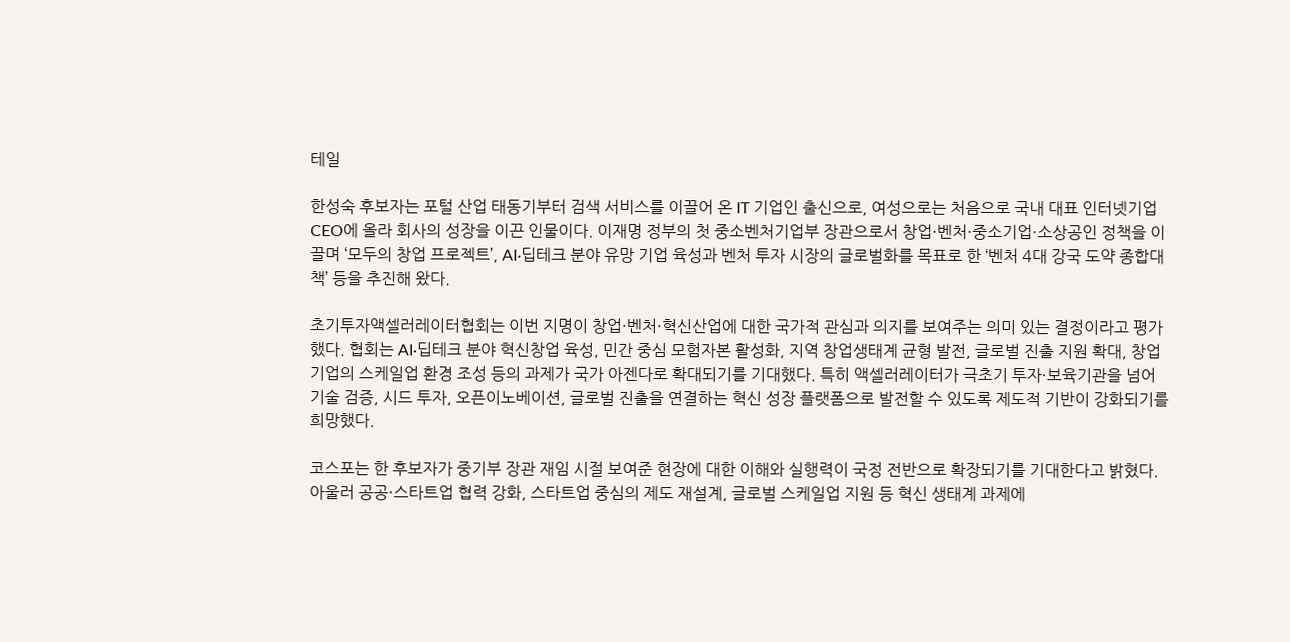테일

한성숙 후보자는 포털 산업 태동기부터 검색 서비스를 이끌어 온 IT 기업인 출신으로, 여성으로는 처음으로 국내 대표 인터넷기업 CEO에 올라 회사의 성장을 이끈 인물이다. 이재명 정부의 첫 중소벤처기업부 장관으로서 창업·벤처·중소기업·소상공인 정책을 이끌며 ‘모두의 창업 프로젝트’, AI·딥테크 분야 유망 기업 육성과 벤처 투자 시장의 글로벌화를 목표로 한 ‘벤처 4대 강국 도약 종합대책’ 등을 추진해 왔다.

초기투자액셀러레이터협회는 이번 지명이 창업·벤처·혁신산업에 대한 국가적 관심과 의지를 보여주는 의미 있는 결정이라고 평가했다. 협회는 AI·딥테크 분야 혁신창업 육성, 민간 중심 모험자본 활성화, 지역 창업생태계 균형 발전, 글로벌 진출 지원 확대, 창업기업의 스케일업 환경 조성 등의 과제가 국가 아젠다로 확대되기를 기대했다. 특히 액셀러레이터가 극초기 투자·보육기관을 넘어 기술 검증, 시드 투자, 오픈이노베이션, 글로벌 진출을 연결하는 혁신 성장 플랫폼으로 발전할 수 있도록 제도적 기반이 강화되기를 희망했다.

코스포는 한 후보자가 중기부 장관 재임 시절 보여준 현장에 대한 이해와 실행력이 국정 전반으로 확장되기를 기대한다고 밝혔다. 아울러 공공·스타트업 협력 강화, 스타트업 중심의 제도 재설계, 글로벌 스케일업 지원 등 혁신 생태계 과제에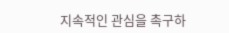지속적인 관심을 촉구하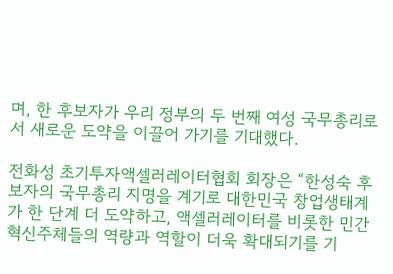며, 한 후보자가 우리 정부의 두 번째 여성 국무총리로서 새로운 도약을 이끌어 가기를 기대했다.

전화성 초기투자액셀러레이터협회 회장은 “한성숙 후보자의 국무총리 지명을 계기로 대한민국 창업생태계가 한 단계 더 도약하고, 액셀러레이터를 비롯한 민간 혁신주체들의 역량과 역할이 더욱 확대되기를 기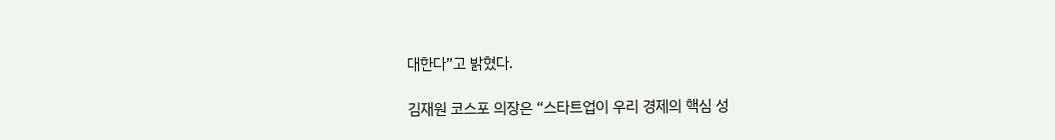대한다”고 밝혔다.

김재원 코스포 의장은 “스타트업이 우리 경제의 핵심 성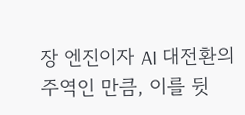장 엔진이자 AI 대전환의 주역인 만큼, 이를 뒷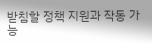받침할 정책 지원과 작동 가능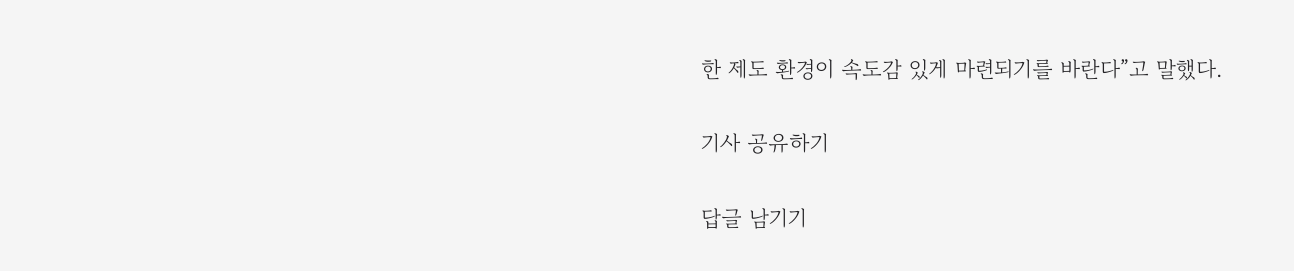한 제도 환경이 속도감 있게 마련되기를 바란다”고 말했다.

기사 공유하기

답글 남기기